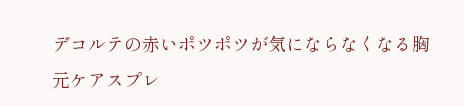デコルテの赤いポツポツが気にならなくなる胸元ケアスプレ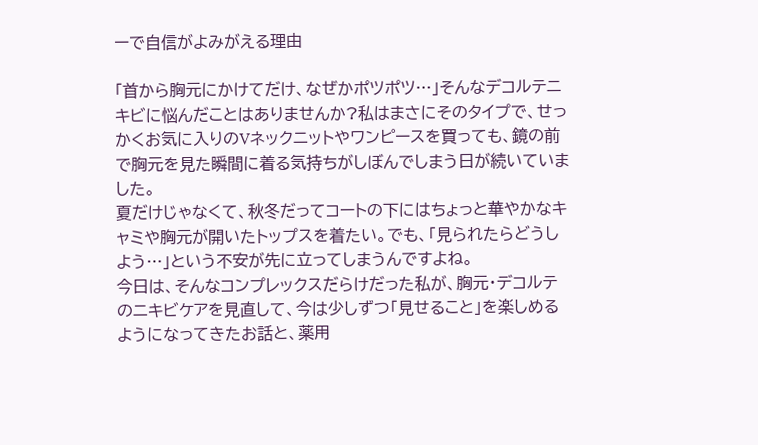ーで自信がよみがえる理由

「首から胸元にかけてだけ、なぜかポツポツ…」そんなデコルテニキビに悩んだことはありませんか?私はまさにそのタイプで、せっかくお気に入りのVネックニットやワンピースを買っても、鏡の前で胸元を見た瞬間に着る気持ちがしぼんでしまう日が続いていました。
夏だけじゃなくて、秋冬だってコートの下にはちょっと華やかなキャミや胸元が開いたトップスを着たい。でも、「見られたらどうしよう…」という不安が先に立ってしまうんですよね。
今日は、そんなコンプレックスだらけだった私が、胸元・デコルテのニキビケアを見直して、今は少しずつ「見せること」を楽しめるようになってきたお話と、薬用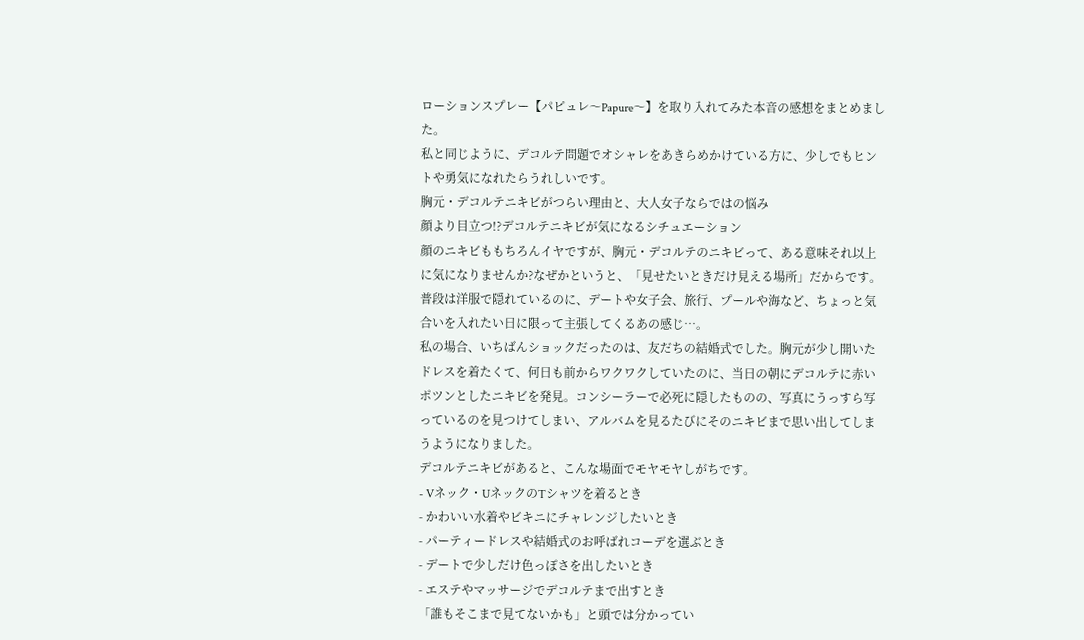ローションスプレー【パピュレ〜Papure〜】を取り入れてみた本音の感想をまとめました。
私と同じように、デコルテ問題でオシャレをあきらめかけている方に、少しでもヒントや勇気になれたらうれしいです。
胸元・デコルテニキビがつらい理由と、大人女子ならではの悩み
顔より目立つ!?デコルテニキビが気になるシチュエーション
顔のニキビももちろんイヤですが、胸元・デコルテのニキビって、ある意味それ以上に気になりませんか?なぜかというと、「見せたいときだけ見える場所」だからです。普段は洋服で隠れているのに、デートや女子会、旅行、プールや海など、ちょっと気合いを入れたい日に限って主張してくるあの感じ…。
私の場合、いちばんショックだったのは、友だちの結婚式でした。胸元が少し開いたドレスを着たくて、何日も前からワクワクしていたのに、当日の朝にデコルテに赤いポツンとしたニキビを発見。コンシーラーで必死に隠したものの、写真にうっすら写っているのを見つけてしまい、アルバムを見るたびにそのニキビまで思い出してしまうようになりました。
デコルテニキビがあると、こんな場面でモヤモヤしがちです。
- Vネック・UネックのTシャツを着るとき
- かわいい水着やビキニにチャレンジしたいとき
- パーティードレスや結婚式のお呼ばれコーデを選ぶとき
- デートで少しだけ色っぽさを出したいとき
- エステやマッサージでデコルテまで出すとき
「誰もそこまで見てないかも」と頭では分かってい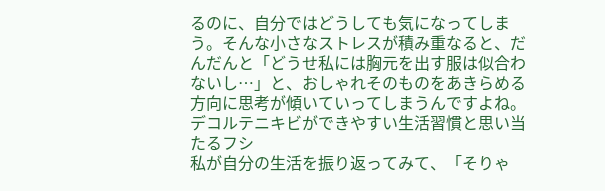るのに、自分ではどうしても気になってしまう。そんな小さなストレスが積み重なると、だんだんと「どうせ私には胸元を出す服は似合わないし…」と、おしゃれそのものをあきらめる方向に思考が傾いていってしまうんですよね。
デコルテニキビができやすい生活習慣と思い当たるフシ
私が自分の生活を振り返ってみて、「そりゃ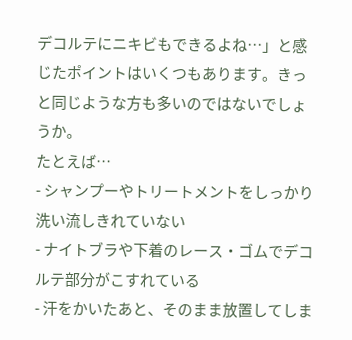デコルテにニキビもできるよね…」と感じたポイントはいくつもあります。きっと同じような方も多いのではないでしょうか。
たとえば…
- シャンプーやトリートメントをしっかり洗い流しきれていない
- ナイトブラや下着のレース・ゴムでデコルテ部分がこすれている
- 汗をかいたあと、そのまま放置してしま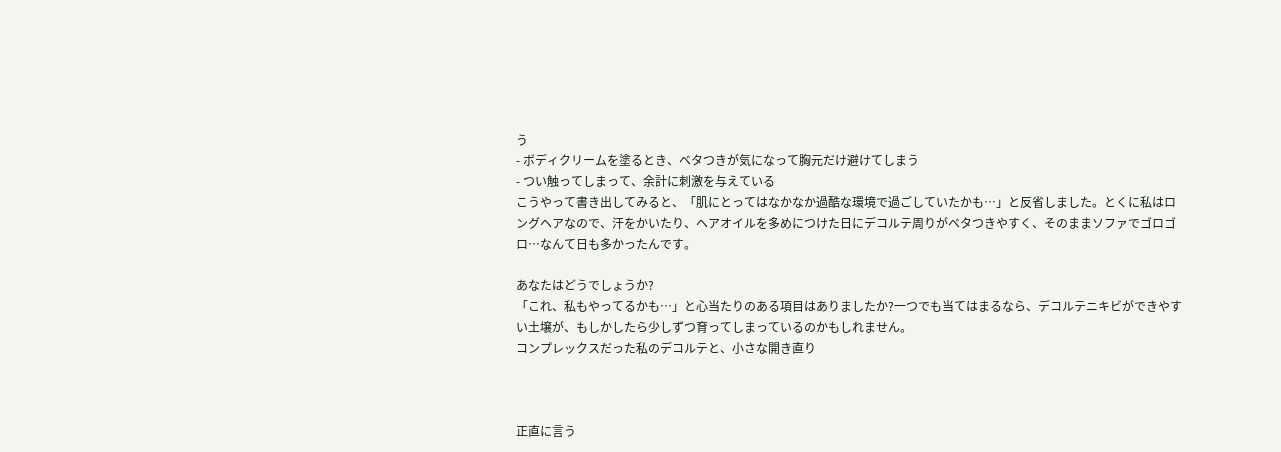う
- ボディクリームを塗るとき、ベタつきが気になって胸元だけ避けてしまう
- つい触ってしまって、余計に刺激を与えている
こうやって書き出してみると、「肌にとってはなかなか過酷な環境で過ごしていたかも…」と反省しました。とくに私はロングヘアなので、汗をかいたり、ヘアオイルを多めにつけた日にデコルテ周りがベタつきやすく、そのままソファでゴロゴロ…なんて日も多かったんです。

あなたはどうでしょうか?
「これ、私もやってるかも…」と心当たりのある項目はありましたか?一つでも当てはまるなら、デコルテニキビができやすい土壌が、もしかしたら少しずつ育ってしまっているのかもしれません。
コンプレックスだった私のデコルテと、小さな開き直り



正直に言う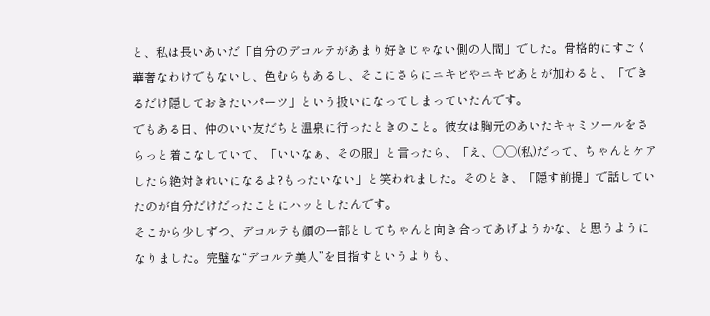と、私は長いあいだ「自分のデコルテがあまり好きじゃない側の人間」でした。骨格的にすごく華奢なわけでもないし、色むらもあるし、そこにさらにニキビやニキビあとが加わると、「できるだけ隠しておきたいパーツ」という扱いになってしまっていたんです。
でもある日、仲のいい友だちと温泉に行ったときのこと。彼女は胸元のあいたキャミソールをさらっと着こなしていて、「いいなぁ、その服」と言ったら、「え、◯◯(私)だって、ちゃんとケアしたら絶対きれいになるよ?もったいない」と笑われました。そのとき、「隠す前提」で話していたのが自分だけだったことにハッとしたんです。
そこから少しずつ、デコルテも顔の一部としてちゃんと向き合ってあげようかな、と思うようになりました。完璧な“デコルテ美人”を目指すというよりも、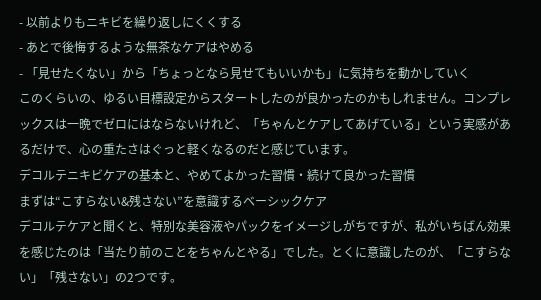- 以前よりもニキビを繰り返しにくくする
- あとで後悔するような無茶なケアはやめる
- 「見せたくない」から「ちょっとなら見せてもいいかも」に気持ちを動かしていく
このくらいの、ゆるい目標設定からスタートしたのが良かったのかもしれません。コンプレックスは一晩でゼロにはならないけれど、「ちゃんとケアしてあげている」という実感があるだけで、心の重たさはぐっと軽くなるのだと感じています。
デコルテニキビケアの基本と、やめてよかった習慣・続けて良かった習慣
まずは“こすらない&残さない”を意識するベーシックケア
デコルテケアと聞くと、特別な美容液やパックをイメージしがちですが、私がいちばん効果を感じたのは「当たり前のことをちゃんとやる」でした。とくに意識したのが、「こすらない」「残さない」の2つです。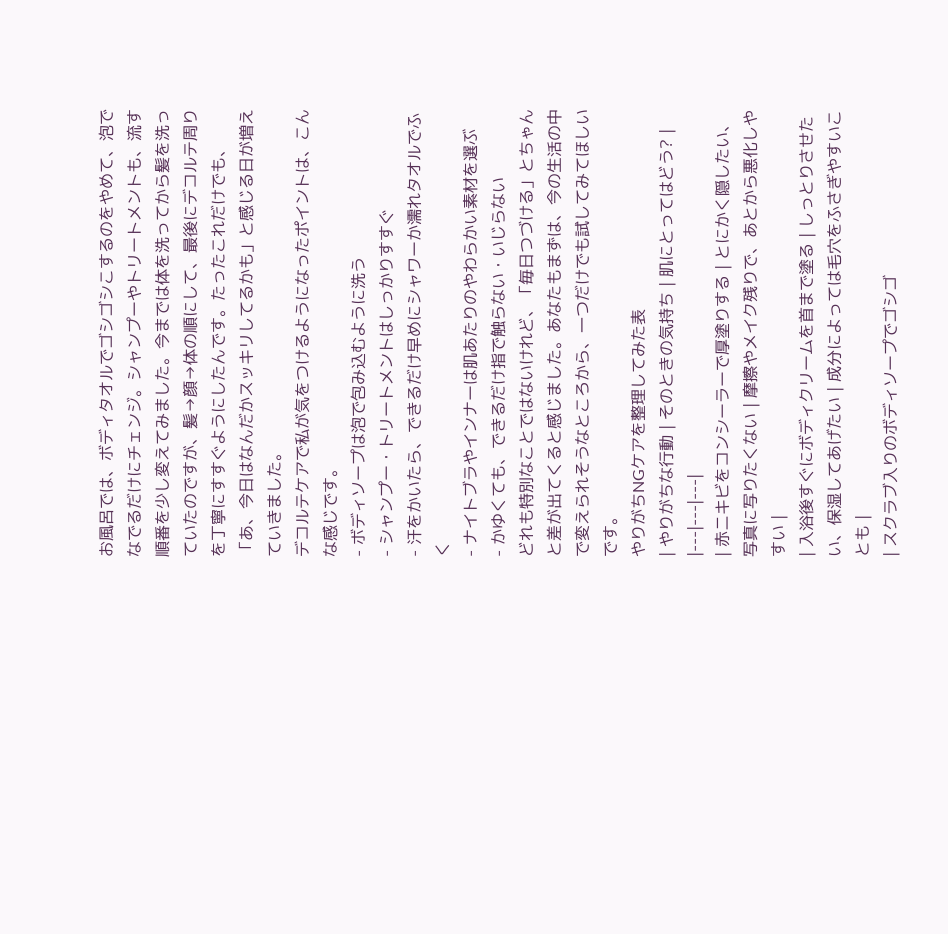お風呂では、ボディタオルでゴシゴシこするのをやめて、泡でなでるだけにチェンジ。シャンプーやトリートメントも、流す順番を少し変えてみました。今までは体を洗ってから髪を洗っていたのですが、髪→顔→体の順にして、最後にデコルテ周りを丁寧にすすぐようにしたんです。たったこれだけでも、「あ、今日はなんだかスッキリしてるかも」と感じる日が増えていきました。
デコルテケアで私が気をつけるようになったポイントは、こんな感じです。
- ボディソープは泡で包み込むように洗う
- シャンプー・トリートメントはしっかりすすぐ
- 汗をかいたら、できるだけ早めにシャワーか濡れタオルでふく
- ナイトブラやインナーは肌あたりのやわらかい素材を選ぶ
- かゆくても、できるだけ指で触らない・いじらない
どれも特別なことではないけれど、「毎日つづける」とちゃんと差が出てくると感じました。あなたもまずは、今の生活の中で変えられそうなところから、一つだけでも試してみてほしいです。
やりがちNGケアを整理してみた表
| やりがちな行動 | そのときの気持ち | 肌にとってはどう? |
|---|---|---|
| 赤ニキビをコンシーラーで厚塗りする | とにかく隠したい、写真に写りたくない | 摩擦やメイク残りで、あとから悪化しやすい |
| 入浴後すぐにボディクリームを首まで塗る | しっとりさせたい、保湿してあげたい | 成分によっては毛穴をふさぎやすいことも |
| スクラブ入りのボディソープでゴシゴ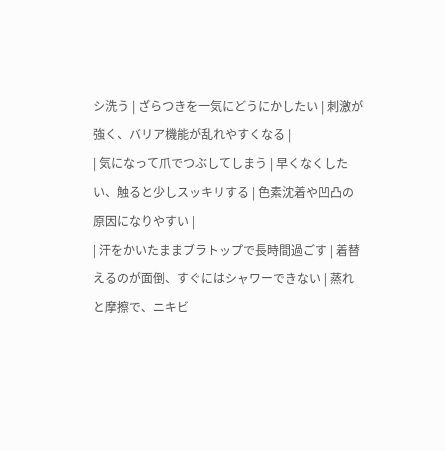シ洗う | ざらつきを一気にどうにかしたい | 刺激が強く、バリア機能が乱れやすくなる |
| 気になって爪でつぶしてしまう | 早くなくしたい、触ると少しスッキリする | 色素沈着や凹凸の原因になりやすい |
| 汗をかいたままブラトップで長時間過ごす | 着替えるのが面倒、すぐにはシャワーできない | 蒸れと摩擦で、ニキビ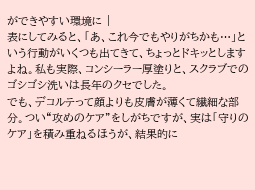ができやすい環境に |
表にしてみると、「あ、これ今でもやりがちかも…」という行動がいくつも出てきて、ちょっとドキッとしますよね。私も実際、コンシーラー厚塗りと、スクラブでのゴシゴシ洗いは長年のクセでした。
でも、デコルテって顔よりも皮膚が薄くて繊細な部分。つい“攻めのケア”をしがちですが、実は「守りのケア」を積み重ねるほうが、結果的に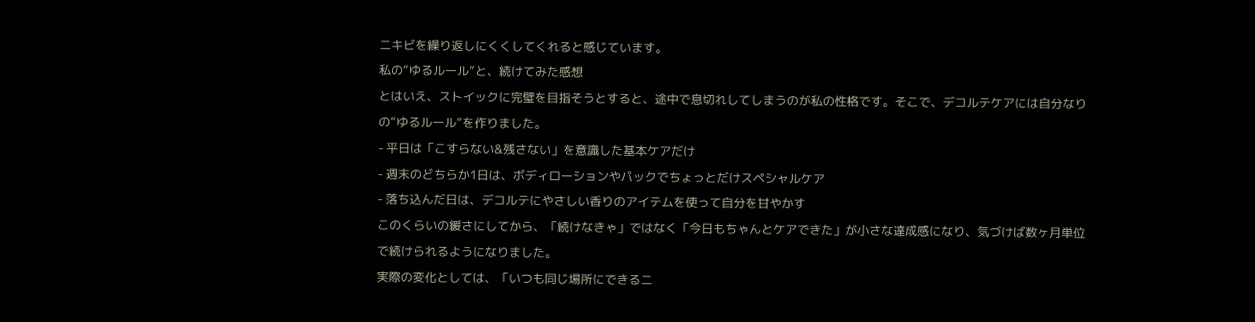ニキビを繰り返しにくくしてくれると感じています。
私の“ゆるルール”と、続けてみた感想
とはいえ、ストイックに完璧を目指そうとすると、途中で息切れしてしまうのが私の性格です。そこで、デコルテケアには自分なりの“ゆるルール”を作りました。
- 平日は「こすらない&残さない」を意識した基本ケアだけ
- 週末のどちらか1日は、ボディローションやパックでちょっとだけスペシャルケア
- 落ち込んだ日は、デコルテにやさしい香りのアイテムを使って自分を甘やかす
このくらいの緩さにしてから、「続けなきゃ」ではなく「今日もちゃんとケアできた」が小さな達成感になり、気づけば数ヶ月単位で続けられるようになりました。
実際の変化としては、「いつも同じ場所にできるニ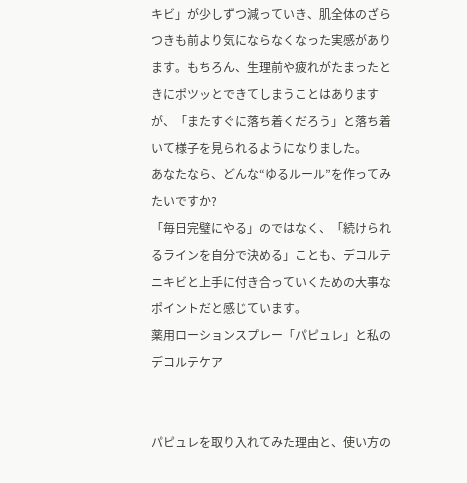キビ」が少しずつ減っていき、肌全体のざらつきも前より気にならなくなった実感があります。もちろん、生理前や疲れがたまったときにポツッとできてしまうことはありますが、「またすぐに落ち着くだろう」と落ち着いて様子を見られるようになりました。
あなたなら、どんな“ゆるルール”を作ってみたいですか?
「毎日完璧にやる」のではなく、「続けられるラインを自分で決める」ことも、デコルテニキビと上手に付き合っていくための大事なポイントだと感じています。
薬用ローションスプレー「パピュレ」と私のデコルテケア


パピュレを取り入れてみた理由と、使い方の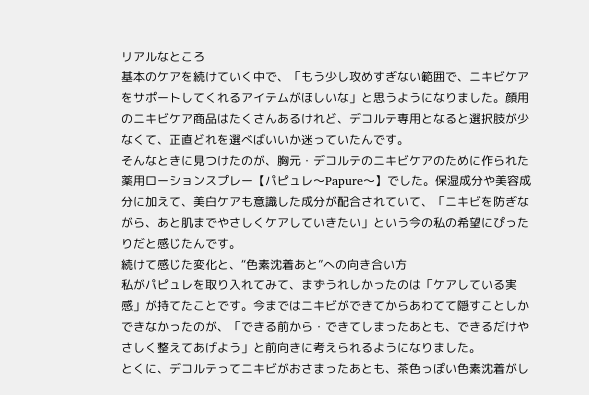リアルなところ
基本のケアを続けていく中で、「もう少し攻めすぎない範囲で、ニキビケアをサポートしてくれるアイテムがほしいな」と思うようになりました。顔用のニキビケア商品はたくさんあるけれど、デコルテ専用となると選択肢が少なくて、正直どれを選べばいいか迷っていたんです。
そんなときに見つけたのが、胸元・デコルテのニキビケアのために作られた薬用ローションスプレー【パピュレ〜Papure〜】でした。保湿成分や美容成分に加えて、美白ケアも意識した成分が配合されていて、「ニキビを防ぎながら、あと肌までやさしくケアしていきたい」という今の私の希望にぴったりだと感じたんです。
続けて感じた変化と、“色素沈着あと”への向き合い方
私がパピュレを取り入れてみて、まずうれしかったのは「ケアしている実感」が持てたことです。今まではニキビができてからあわてて隠すことしかできなかったのが、「できる前から・できてしまったあとも、できるだけやさしく整えてあげよう」と前向きに考えられるようになりました。
とくに、デコルテってニキビがおさまったあとも、茶色っぽい色素沈着がし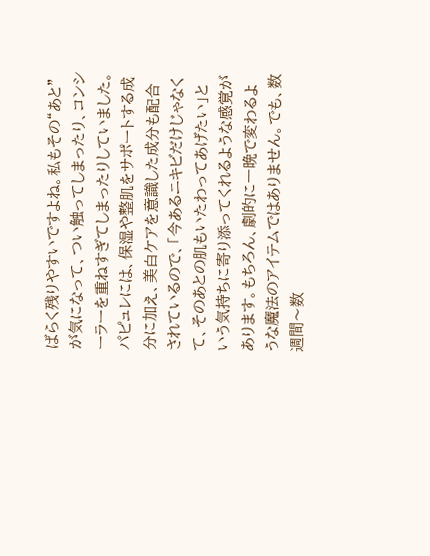ばらく残りやすいですよね。私もその“あと”が気になって、つい触ってしまったり、コンシーラーを重ねすぎてしまったりしていました。
パピュレには、保湿や整肌をサポートする成分に加え、美白ケアを意識した成分も配合されているので、「今あるニキビだけじゃなくて、そのあとの肌もいたわってあげたい」という気持ちに寄り添ってくれるような感覚があります。もちろん、劇的に一晩で変わるような魔法のアイテムではありません。でも、数週間〜数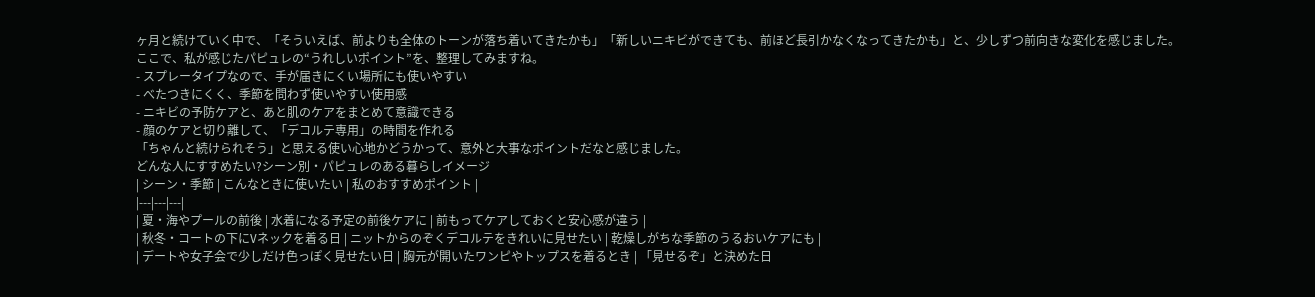ヶ月と続けていく中で、「そういえば、前よりも全体のトーンが落ち着いてきたかも」「新しいニキビができても、前ほど長引かなくなってきたかも」と、少しずつ前向きな変化を感じました。
ここで、私が感じたパピュレの“うれしいポイント”を、整理してみますね。
- スプレータイプなので、手が届きにくい場所にも使いやすい
- べたつきにくく、季節を問わず使いやすい使用感
- ニキビの予防ケアと、あと肌のケアをまとめて意識できる
- 顔のケアと切り離して、「デコルテ専用」の時間を作れる
「ちゃんと続けられそう」と思える使い心地かどうかって、意外と大事なポイントだなと感じました。
どんな人にすすめたい?シーン別・パピュレのある暮らしイメージ
| シーン・季節 | こんなときに使いたい | 私のおすすめポイント |
|---|---|---|
| 夏・海やプールの前後 | 水着になる予定の前後ケアに | 前もってケアしておくと安心感が違う |
| 秋冬・コートの下にVネックを着る日 | ニットからのぞくデコルテをきれいに見せたい | 乾燥しがちな季節のうるおいケアにも |
| デートや女子会で少しだけ色っぽく見せたい日 | 胸元が開いたワンピやトップスを着るとき | 「見せるぞ」と決めた日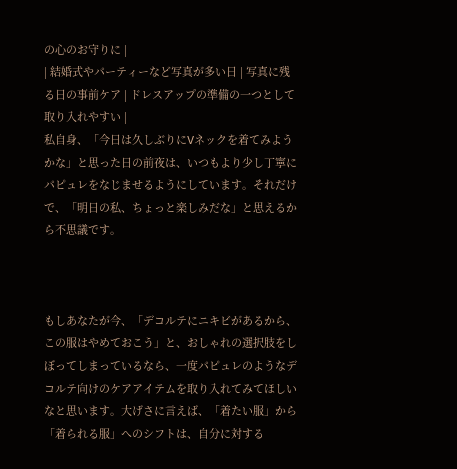の心のお守りに |
| 結婚式やパーティーなど写真が多い日 | 写真に残る日の事前ケア | ドレスアップの準備の一つとして取り入れやすい |
私自身、「今日は久しぶりにVネックを着てみようかな」と思った日の前夜は、いつもより少し丁寧にパピュレをなじませるようにしています。それだけで、「明日の私、ちょっと楽しみだな」と思えるから不思議です。



もしあなたが今、「デコルテにニキビがあるから、この服はやめておこう」と、おしゃれの選択肢をしぼってしまっているなら、一度パピュレのようなデコルテ向けのケアアイテムを取り入れてみてほしいなと思います。大げさに言えば、「着たい服」から「着られる服」へのシフトは、自分に対する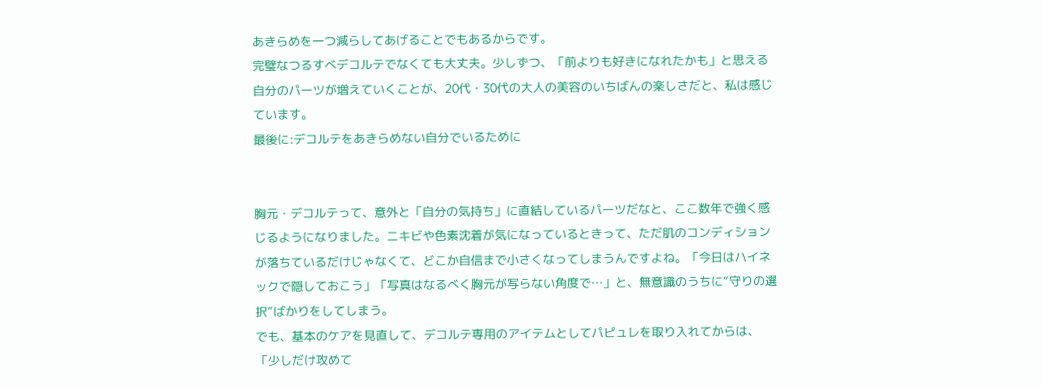あきらめを一つ減らしてあげることでもあるからです。
完璧なつるすべデコルテでなくても大丈夫。少しずつ、「前よりも好きになれたかも」と思える自分のパーツが増えていくことが、20代・30代の大人の美容のいちばんの楽しさだと、私は感じています。
最後に:デコルテをあきらめない自分でいるために


胸元・デコルテって、意外と「自分の気持ち」に直結しているパーツだなと、ここ数年で強く感じるようになりました。ニキビや色素沈着が気になっているときって、ただ肌のコンディションが落ちているだけじゃなくて、どこか自信まで小さくなってしまうんですよね。「今日はハイネックで隠しておこう」「写真はなるべく胸元が写らない角度で…」と、無意識のうちに“守りの選択”ばかりをしてしまう。
でも、基本のケアを見直して、デコルテ専用のアイテムとしてパピュレを取り入れてからは、「少しだけ攻めて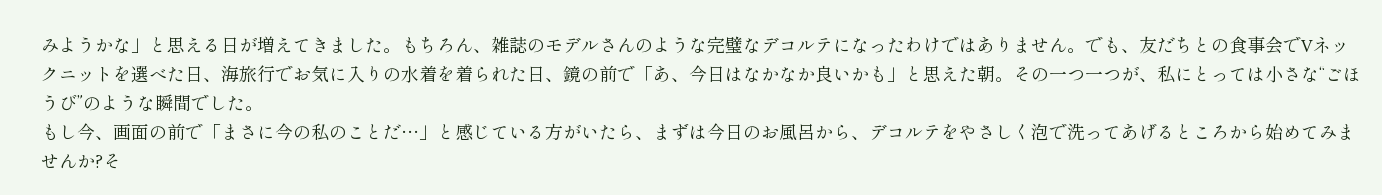みようかな」と思える日が増えてきました。もちろん、雑誌のモデルさんのような完璧なデコルテになったわけではありません。でも、友だちとの食事会でVネックニットを選べた日、海旅行でお気に入りの水着を着られた日、鏡の前で「あ、今日はなかなか良いかも」と思えた朝。その一つ一つが、私にとっては小さな“ごほうび”のような瞬間でした。
もし今、画面の前で「まさに今の私のことだ…」と感じている方がいたら、まずは今日のお風呂から、デコルテをやさしく泡で洗ってあげるところから始めてみませんか?そ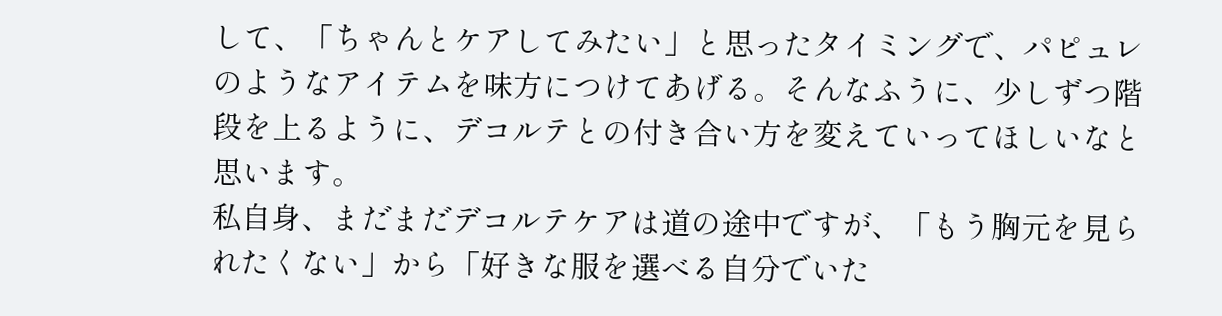して、「ちゃんとケアしてみたい」と思ったタイミングで、パピュレのようなアイテムを味方につけてあげる。そんなふうに、少しずつ階段を上るように、デコルテとの付き合い方を変えていってほしいなと思います。
私自身、まだまだデコルテケアは道の途中ですが、「もう胸元を見られたくない」から「好きな服を選べる自分でいた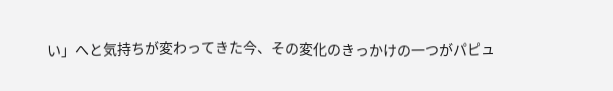い」へと気持ちが変わってきた今、その変化のきっかけの一つがパピュ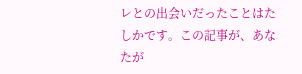レとの出会いだったことはたしかです。この記事が、あなたが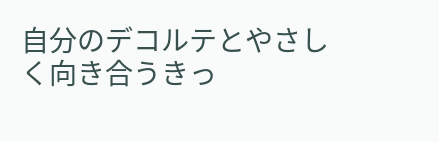自分のデコルテとやさしく向き合うきっ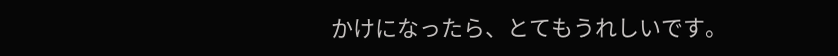かけになったら、とてもうれしいです。